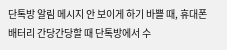단톡방 알림 메시지 안 보이게 하기 바쁠 때, 휴대폰 배터리 간당간당할 때 단톡방에서 수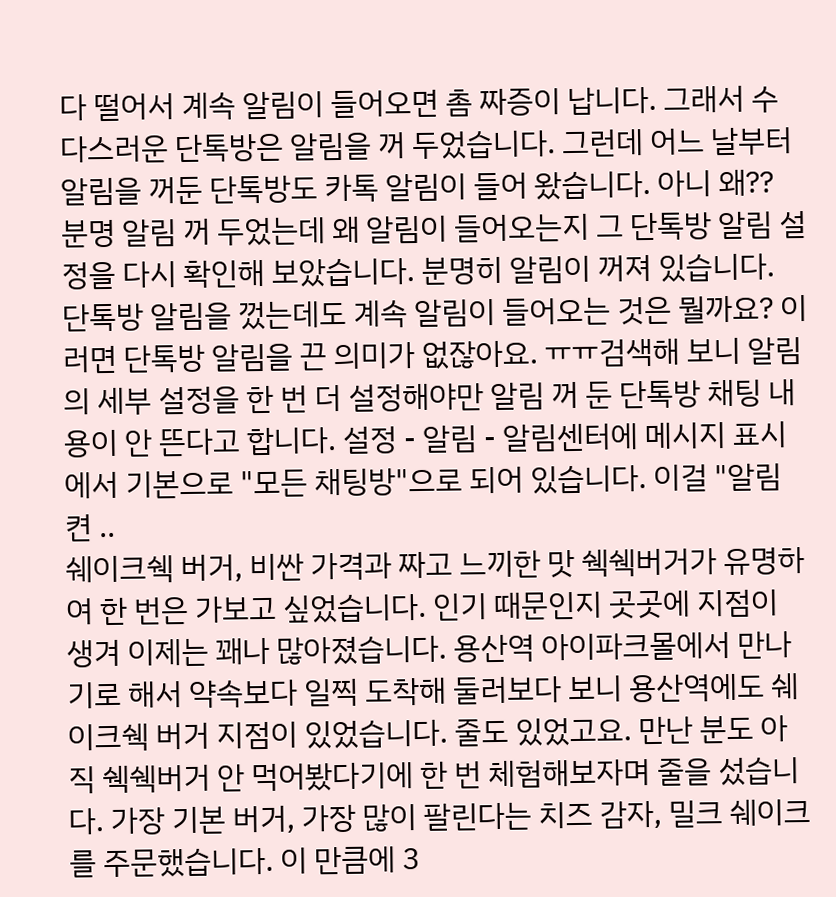다 떨어서 계속 알림이 들어오면 촘 짜증이 납니다. 그래서 수다스러운 단톡방은 알림을 꺼 두었습니다. 그런데 어느 날부터 알림을 꺼둔 단톡방도 카톡 알림이 들어 왔습니다. 아니 왜?? 분명 알림 꺼 두었는데 왜 알림이 들어오는지 그 단톡방 알림 설정을 다시 확인해 보았습니다. 분명히 알림이 꺼져 있습니다. 단톡방 알림을 껐는데도 계속 알림이 들어오는 것은 뭘까요? 이러면 단톡방 알림을 끈 의미가 없잖아요. ㅠㅠ검색해 보니 알림의 세부 설정을 한 번 더 설정해야만 알림 꺼 둔 단톡방 채팅 내용이 안 뜬다고 합니다. 설정 - 알림 - 알림센터에 메시지 표시에서 기본으로 "모든 채팅방"으로 되어 있습니다. 이걸 "알림 켠 ..
쉐이크쉑 버거, 비싼 가격과 짜고 느끼한 맛 쉑쉑버거가 유명하여 한 번은 가보고 싶었습니다. 인기 때문인지 곳곳에 지점이 생겨 이제는 꽤나 많아졌습니다. 용산역 아이파크몰에서 만나기로 해서 약속보다 일찍 도착해 둘러보다 보니 용산역에도 쉐이크쉑 버거 지점이 있었습니다. 줄도 있었고요. 만난 분도 아직 쉑쉑버거 안 먹어봤다기에 한 번 체험해보자며 줄을 섰습니다. 가장 기본 버거, 가장 많이 팔린다는 치즈 감자, 밀크 쉐이크를 주문했습니다. 이 만큼에 3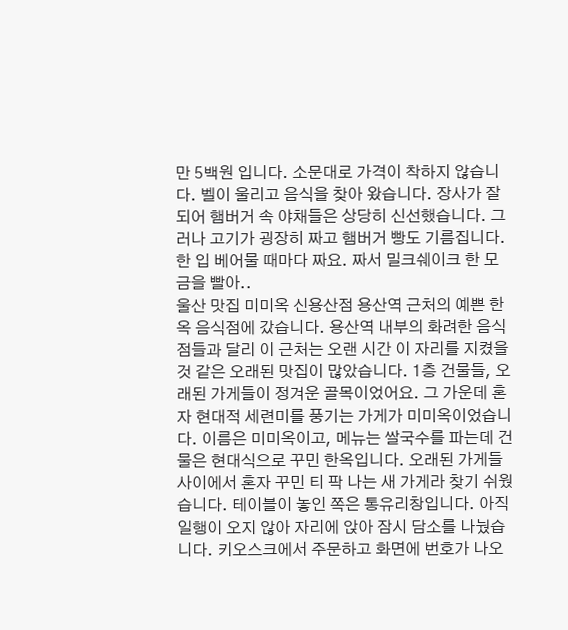만 5백원 입니다. 소문대로 가격이 착하지 않습니다. 벨이 울리고 음식을 찾아 왔습니다. 장사가 잘 되어 햄버거 속 야채들은 상당히 신선했습니다. 그러나 고기가 굉장히 짜고 햄버거 빵도 기름집니다. 한 입 베어물 때마다 짜요. 짜서 밀크쉐이크 한 모금을 빨아..
울산 맛집 미미옥 신용산점 용산역 근처의 예쁜 한옥 음식점에 갔습니다. 용산역 내부의 화려한 음식점들과 달리 이 근처는 오랜 시간 이 자리를 지켰을 것 같은 오래된 맛집이 많았습니다. 1층 건물들, 오래된 가게들이 정겨운 골목이었어요. 그 가운데 혼자 현대적 세련미를 풍기는 가게가 미미옥이었습니다. 이름은 미미옥이고, 메뉴는 쌀국수를 파는데 건물은 현대식으로 꾸민 한옥입니다. 오래된 가게들 사이에서 혼자 꾸민 티 팍 나는 새 가게라 찾기 쉬웠습니다. 테이블이 놓인 쪽은 통유리창입니다. 아직 일행이 오지 않아 자리에 앉아 잠시 담소를 나눴습니다. 키오스크에서 주문하고 화면에 번호가 나오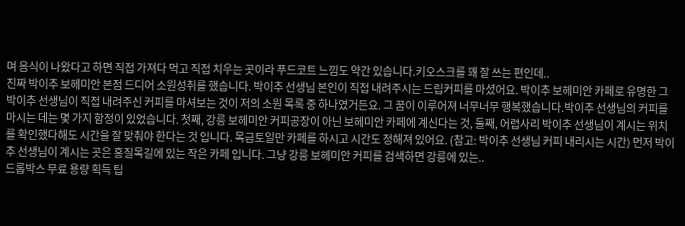며 음식이 나왔다고 하면 직접 가져다 먹고 직접 치우는 곳이라 푸드코트 느낌도 약간 있습니다.키오스크를 꽤 잘 쓰는 편인데..
진짜 박이추 보헤미안 본점 드디어 소원성취를 했습니다. 박이추 선생님 본인이 직접 내려주시는 드립커피를 마셨어요. 박이추 보헤미안 카페로 유명한 그 박이추 선생님이 직접 내려주신 커피를 마셔보는 것이 저의 소원 목록 중 하나였거든요. 그 꿈이 이루어져 너무너무 행복했습니다.박이추 선생님의 커피를 마시는 데는 몇 가지 함정이 있었습니다. 첫째, 강릉 보헤미안 커피공장이 아닌 보헤미안 카페에 계신다는 것, 둘째, 어렵사리 박이추 선생님이 계시는 위치를 확인했다해도 시간을 잘 맞춰야 한다는 것 입니다. 목금토일만 카페를 하시고 시간도 정해져 있어요. (참고: 박이추 선생님 커피 내리시는 시간) 먼저 박이추 선생님이 계시는 곳은 홍질목길에 있는 작은 카페 입니다. 그냥 강릉 보헤미안 커피를 검색하면 강릉에 있는..
드롭박스 무료 용량 획득 팁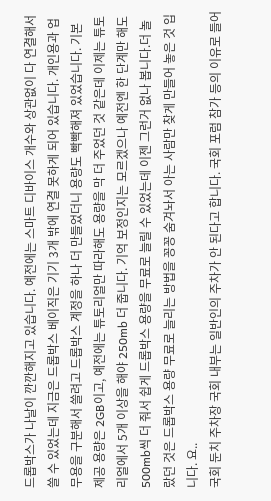드롭박스가 나날이 깐깐해지고 있습니다. 예전에는 스마트 디바이스 개수와 상관없이 다 연결해서 쓸 수 있었는데 지금은 드롭박스 베이직은 기기 3개 밖에 연결 못하게 되어 있습니다. 개인용과 업무용을 구분해서 쓸려고 드롭박스 계정을 하나 더 만들었더니 용량도 빡빡해져 있었습니다. 기본 제공 용량은 2GB이고, 예전에는 튜토리얼만 따라해도 용량을 막 더 주었던 것 같은데 이제는 튜토리얼에서 5개 이상을 해야 250mb 더 줍니다. 기억 보정인지는 모르겠으나 예전엔 한 단계만 해도 500mb씩 더 줘서 쉽게 드롭박스 용량을 무료로 늘릴 수 있었는데 이젠 그런거 없나 봅니다.더 놀랐던 것은 드롭박스 용량 무료로 늘리는 방법을 꽁꽁 숨겨놔서 아는 사람만 찾게 만들어 놓은 것 입니다. 요..
국회 둔치 주차장 국회 내부는 일반인의 주차가 안 된다고 합니다. 국회 포럼 참가 등의 이유로 들어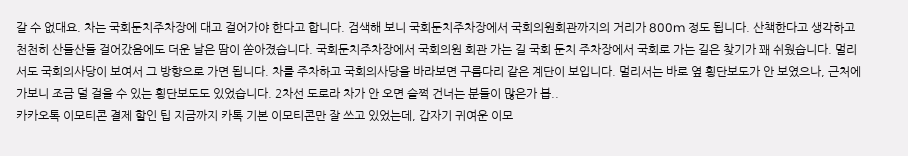갈 수 없대요. 차는 국회둔치주차장에 대고 걸어가야 한다고 합니다. 검색해 보니 국회둔치주차장에서 국회의원회관까지의 거리가 800m 정도 됩니다. 산책한다고 생각하고 천천히 산들산들 걸어갔음에도 더운 날은 땀이 쏟아졌습니다. 국회둔치주차장에서 국회의원 회관 가는 길 국회 둔치 주차장에서 국회로 가는 길은 찾기가 꽤 쉬웠습니다. 멀리서도 국회의사당이 보여서 그 방향으로 가면 됩니다. 차를 주차하고 국회의사당을 바라보면 구름다리 같은 계단이 보입니다. 멀리서는 바로 옆 횡단보도가 안 보였으나, 근처에 가보니 조금 덜 걸을 수 있는 횡단보도도 있었습니다. 2차선 도로라 차가 안 오면 슬쩍 건너는 분들이 많은가 봅..
카카오톡 이모티콘 결제 할인 팁 지금까지 카톡 기본 이모티콘만 잘 쓰고 있었는데, 갑자기 귀여운 이모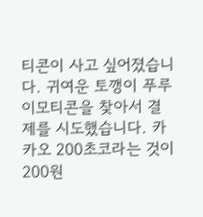티콘이 사고 싶어졌습니다. 귀여운 토깽이 푸루 이모티콘을 찾아서 결제를 시도했습니다. 카카오 200초코라는 것이 200원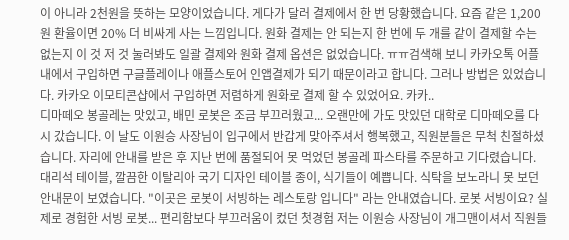이 아니라 2천원을 뜻하는 모양이었습니다. 게다가 달러 결제에서 한 번 당황했습니다. 요즘 같은 1,200원 환율이면 20% 더 비싸게 사는 느낌입니다. 원화 결제는 안 되는지 한 번에 두 개를 같이 결제할 수는 없는지 이 것 저 것 눌러봐도 일괄 결제와 원화 결제 옵션은 없었습니다. ㅠㅠ검색해 보니 카카오톡 어플 내에서 구입하면 구글플레이나 애플스토어 인앱결제가 되기 때문이라고 합니다. 그러나 방법은 있었습니다. 카카오 이모티콘샵에서 구입하면 저렴하게 원화로 결제 할 수 있었어요. 카카..
디마떼오 봉골레는 맛있고, 배민 로봇은 조금 부끄러웠고... 오랜만에 가도 맛있던 대학로 디마떼오를 다시 갔습니다. 이 날도 이원승 사장님이 입구에서 반갑게 맞아주셔서 행복했고, 직원분들은 무척 친절하셨습니다. 자리에 안내를 받은 후 지난 번에 품절되어 못 먹었던 봉골레 파스타를 주문하고 기다렸습니다. 대리석 테이블, 깔끔한 이탈리아 국기 디자인 테이블 종이, 식기들이 예쁩니다. 식탁을 보노라니 못 보던 안내문이 보였습니다. "이곳은 로봇이 서빙하는 레스토랑 입니다" 라는 안내였습니다. 로봇 서빙이요? 실제로 경험한 서빙 로봇... 편리함보다 부끄러움이 컸던 첫경험 저는 이원승 사장님이 개그맨이셔서 직원들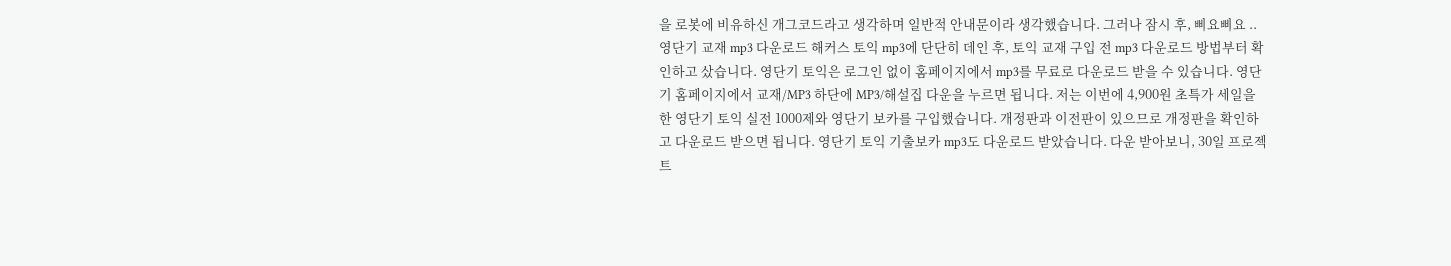을 로봇에 비유하신 개그코드라고 생각하며 일반적 안내문이라 생각했습니다. 그러나 잠시 후, 삐요삐요 ..
영단기 교재 mp3 다운로드 해커스 토익 mp3에 단단히 데인 후, 토익 교재 구입 전 mp3 다운로드 방법부터 확인하고 샀습니다. 영단기 토익은 로그인 없이 홈페이지에서 mp3를 무료로 다운로드 받을 수 있습니다. 영단기 홈페이지에서 교재/MP3 하단에 MP3/해설집 다운을 누르면 됩니다. 저는 이번에 4,900원 초특가 세일을 한 영단기 토익 실전 1000제와 영단기 보카를 구입했습니다. 개정판과 이전판이 있으므로 개정판을 확인하고 다운로드 받으면 됩니다. 영단기 토익 기출보카 mp3도 다운로드 받았습니다. 다운 받아보니, 30일 프로젝트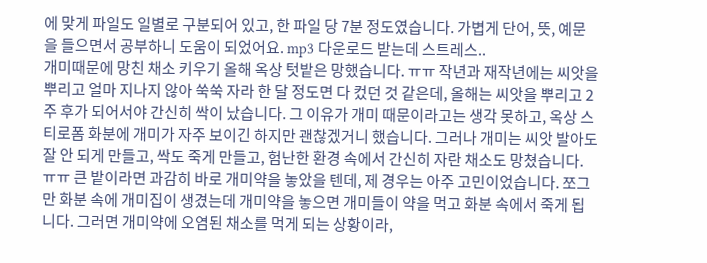에 맞게 파일도 일별로 구분되어 있고, 한 파일 당 7분 정도였습니다. 가볍게 단어, 뜻, 예문을 들으면서 공부하니 도움이 되었어요. mp3 다운로드 받는데 스트레스..
개미때문에 망친 채소 키우기 올해 옥상 텃밭은 망했습니다. ㅠㅠ 작년과 재작년에는 씨앗을 뿌리고 얼마 지나지 않아 쑥쑥 자라 한 달 정도면 다 컸던 것 같은데, 올해는 씨앗을 뿌리고 2주 후가 되어서야 간신히 싹이 났습니다. 그 이유가 개미 때문이라고는 생각 못하고, 옥상 스티로폼 화분에 개미가 자주 보이긴 하지만 괜찮겠거니 했습니다. 그러나 개미는 씨앗 발아도 잘 안 되게 만들고, 싹도 죽게 만들고, 험난한 환경 속에서 간신히 자란 채소도 망쳤습니다. ㅠㅠ 큰 밭이라면 과감히 바로 개미약을 놓았을 텐데, 제 경우는 아주 고민이었습니다. 쪼그만 화분 속에 개미집이 생겼는데 개미약을 놓으면 개미들이 약을 먹고 화분 속에서 죽게 됩니다. 그러면 개미약에 오염된 채소를 먹게 되는 상황이라,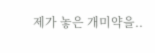제가 놓은 개미약을..